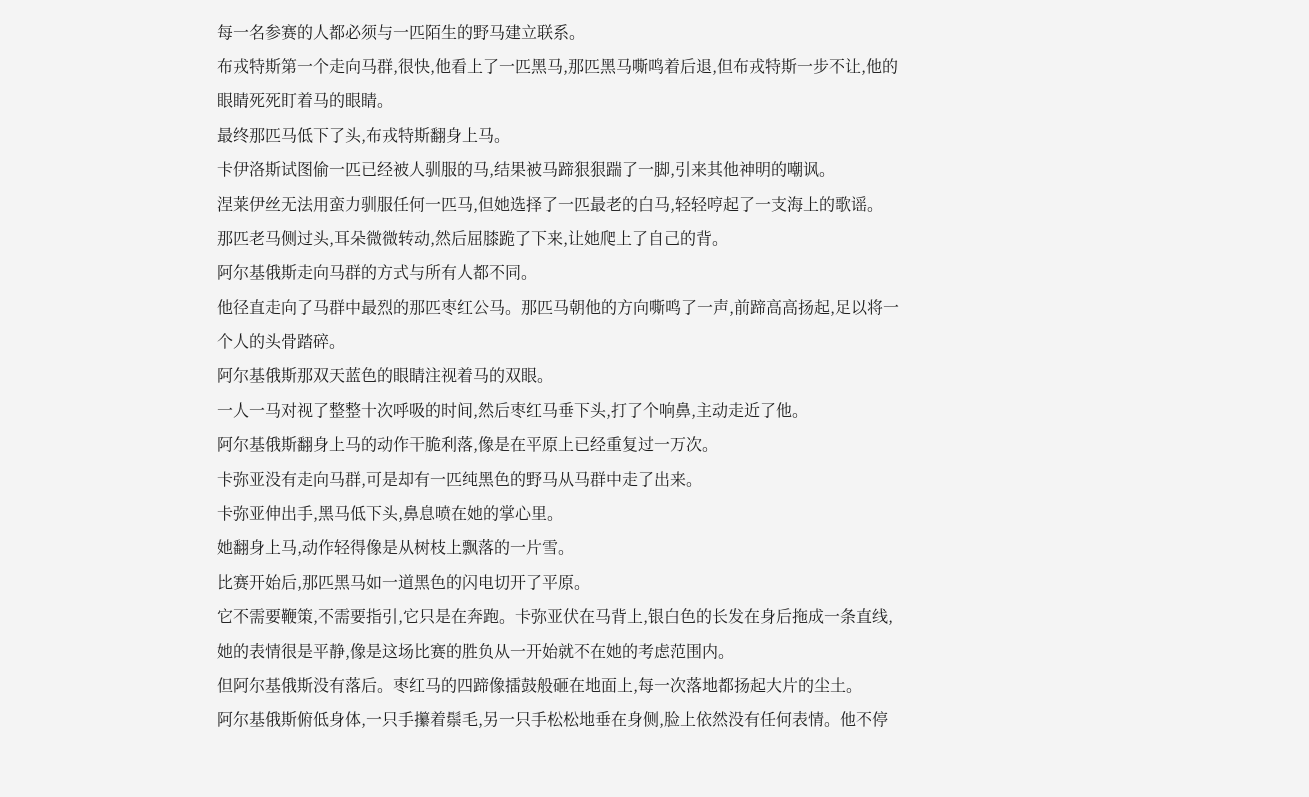每一名参赛的人都必须与一匹陌生的野马建立联系。
布戎特斯第一个走向马群,很快,他看上了一匹黑马,那匹黑马嘶鸣着后退,但布戎特斯一步不让,他的眼睛死死盯着马的眼睛。
最终那匹马低下了头,布戎特斯翻身上马。
卡伊洛斯试图偷一匹已经被人驯服的马,结果被马蹄狠狠踹了一脚,引来其他神明的嘲讽。
涅莱伊丝无法用蛮力驯服任何一匹马,但她选择了一匹最老的白马,轻轻哼起了一支海上的歌谣。
那匹老马侧过头,耳朵微微转动,然后屈膝跪了下来,让她爬上了自己的背。
阿尔基俄斯走向马群的方式与所有人都不同。
他径直走向了马群中最烈的那匹枣红公马。那匹马朝他的方向嘶鸣了一声,前蹄高高扬起,足以将一个人的头骨踏碎。
阿尔基俄斯那双天蓝色的眼睛注视着马的双眼。
一人一马对视了整整十次呼吸的时间,然后枣红马垂下头,打了个响鼻,主动走近了他。
阿尔基俄斯翻身上马的动作干脆利落,像是在平原上已经重复过一万次。
卡弥亚没有走向马群,可是却有一匹纯黑色的野马从马群中走了出来。
卡弥亚伸出手,黑马低下头,鼻息喷在她的掌心里。
她翻身上马,动作轻得像是从树枝上飘落的一片雪。
比赛开始后,那匹黑马如一道黑色的闪电切开了平原。
它不需要鞭策,不需要指引,它只是在奔跑。卡弥亚伏在马背上,银白色的长发在身后拖成一条直线,她的表情很是平静,像是这场比赛的胜负从一开始就不在她的考虑范围内。
但阿尔基俄斯没有落后。枣红马的四蹄像擂鼓般砸在地面上,每一次落地都扬起大片的尘土。
阿尔基俄斯俯低身体,一只手攥着鬃毛,另一只手松松地垂在身侧,脸上依然没有任何表情。他不停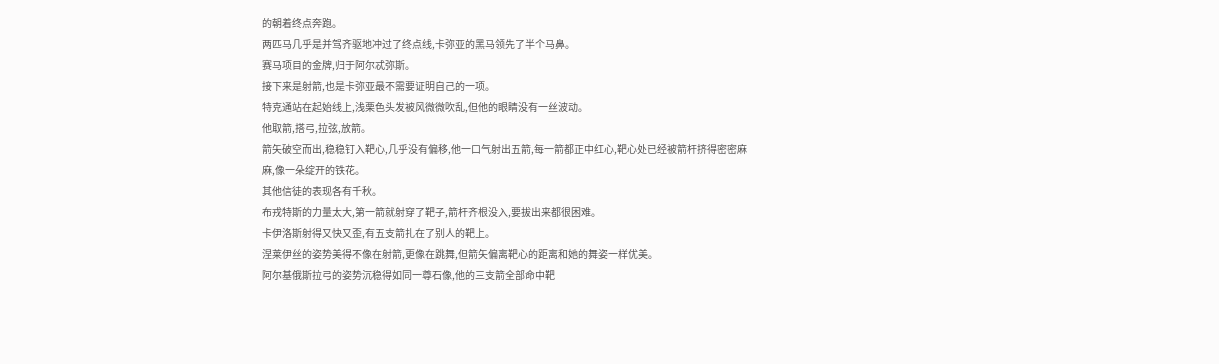的朝着终点奔跑。
两匹马几乎是并驾齐驱地冲过了终点线,卡弥亚的黑马领先了半个马鼻。
赛马项目的金牌,归于阿尔忒弥斯。
接下来是射箭,也是卡弥亚最不需要证明自己的一项。
特克通站在起始线上,浅栗色头发被风微微吹乱,但他的眼睛没有一丝波动。
他取箭,搭弓,拉弦,放箭。
箭矢破空而出,稳稳钉入靶心,几乎没有偏移,他一口气射出五箭,每一箭都正中红心,靶心处已经被箭杆挤得密密麻麻,像一朵绽开的铁花。
其他信徒的表现各有千秋。
布戎特斯的力量太大,第一箭就射穿了靶子,箭杆齐根没入,要拔出来都很困难。
卡伊洛斯射得又快又歪,有五支箭扎在了别人的靶上。
涅莱伊丝的姿势美得不像在射箭,更像在跳舞,但箭矢偏离靶心的距离和她的舞姿一样优美。
阿尔基俄斯拉弓的姿势沉稳得如同一尊石像,他的三支箭全部命中靶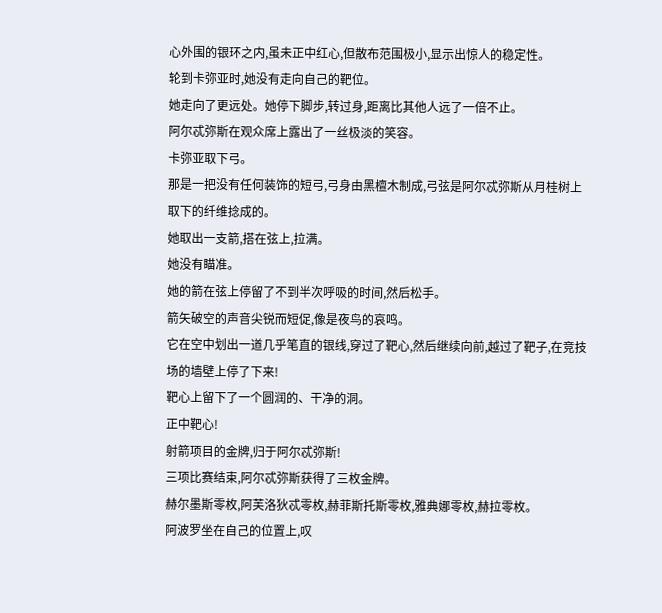心外围的银环之内,虽未正中红心,但散布范围极小,显示出惊人的稳定性。
轮到卡弥亚时,她没有走向自己的靶位。
她走向了更远处。她停下脚步,转过身,距离比其他人远了一倍不止。
阿尔忒弥斯在观众席上露出了一丝极淡的笑容。
卡弥亚取下弓。
那是一把没有任何装饰的短弓,弓身由黑檀木制成,弓弦是阿尔忒弥斯从月桂树上取下的纤维捻成的。
她取出一支箭,搭在弦上,拉满。
她没有瞄准。
她的箭在弦上停留了不到半次呼吸的时间,然后松手。
箭矢破空的声音尖锐而短促,像是夜鸟的哀鸣。
它在空中划出一道几乎笔直的银线,穿过了靶心,然后继续向前,越过了靶子,在竞技场的墙壁上停了下来!
靶心上留下了一个圆润的、干净的洞。
正中靶心!
射箭项目的金牌,归于阿尔忒弥斯!
三项比赛结束,阿尔忒弥斯获得了三枚金牌。
赫尔墨斯零枚,阿芙洛狄忒零枚,赫菲斯托斯零枚,雅典娜零枚,赫拉零枚。
阿波罗坐在自己的位置上,叹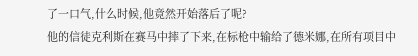了一口气,什么时候,他竟然开始落后了呢?
他的信徒克利斯在赛马中摔了下来,在标枪中输给了德米娜,在所有项目中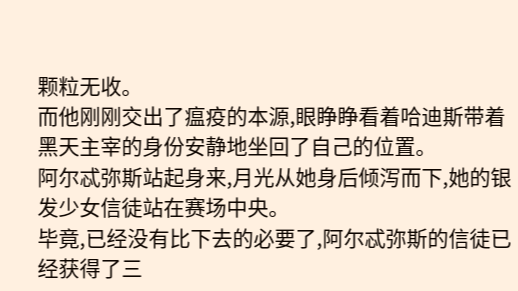颗粒无收。
而他刚刚交出了瘟疫的本源,眼睁睁看着哈迪斯带着黑天主宰的身份安静地坐回了自己的位置。
阿尔忒弥斯站起身来,月光从她身后倾泻而下,她的银发少女信徒站在赛场中央。
毕竟,已经没有比下去的必要了,阿尔忒弥斯的信徒已经获得了三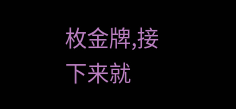枚金牌,接下来就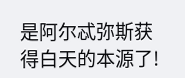是阿尔忒弥斯获得白天的本源了!